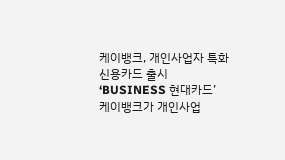케이뱅크, 개인사업자 특화 신용카드 출시
‘BUSINESS 현대카드’
케이뱅크가 개인사업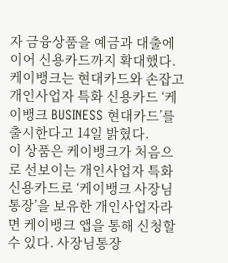자 금융상품을 예금과 대출에 이어 신용카드까지 확대했다.
케이뱅크는 현대카드와 손잡고 개인사업자 특화 신용카드 ‘케이뱅크 BUSINESS 현대카드’를 출시한다고 14일 밝혔다.
이 상품은 케이뱅크가 처음으로 선보이는 개인사업자 특화 신용카드로 ‘케이뱅크 사장님통장’을 보유한 개인사업자라면 케이뱅크 앱을 통해 신청할 수 있다. 사장님통장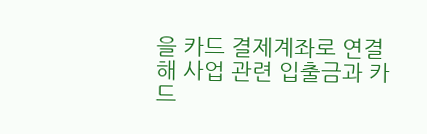을 카드 결제계좌로 연결해 사업 관련 입출금과 카드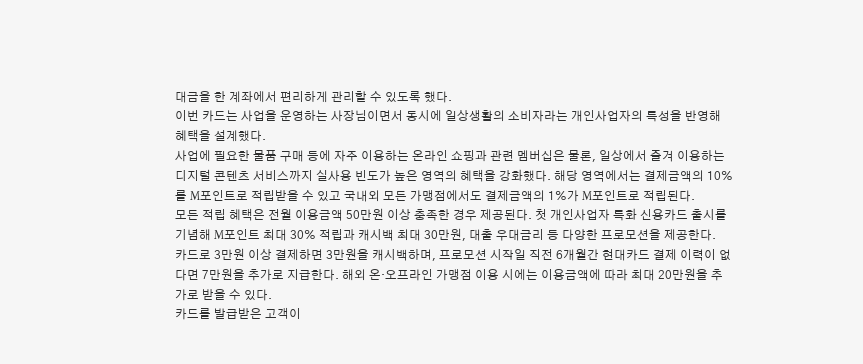대금을 한 계좌에서 편리하게 관리할 수 있도록 했다.
이번 카드는 사업을 운영하는 사장님이면서 동시에 일상생활의 소비자라는 개인사업자의 특성을 반영해 혜택을 설계했다.
사업에 필요한 물품 구매 등에 자주 이용하는 온라인 쇼핑과 관련 멤버십은 물론, 일상에서 즐겨 이용하는 디지털 콘텐츠 서비스까지 실사용 빈도가 높은 영역의 혜택을 강화했다. 해당 영역에서는 결제금액의 10%를 M포인트로 적립받을 수 있고 국내외 모든 가맹점에서도 결제금액의 1%가 M포인트로 적립된다.
모든 적립 혜택은 전월 이용금액 50만원 이상 충족한 경우 제공된다. 첫 개인사업자 특화 신용카드 출시를 기념해 M포인트 최대 30% 적립과 캐시백 최대 30만원, 대출 우대금리 등 다양한 프로모션을 제공한다.
카드로 3만원 이상 결제하면 3만원을 캐시백하며, 프로모션 시작일 직전 6개월간 현대카드 결제 이력이 없다면 7만원을 추가로 지급한다. 해외 온·오프라인 가맹점 이용 시에는 이용금액에 따라 최대 20만원을 추가로 받을 수 있다.
카드를 발급받은 고객이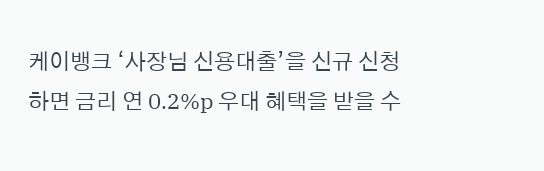케이뱅크 ‘사장님 신용대출’을 신규 신청하면 금리 연 0.2%p 우대 혜택을 받을 수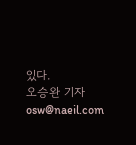있다.
오승완 기자 osw@naeil.com